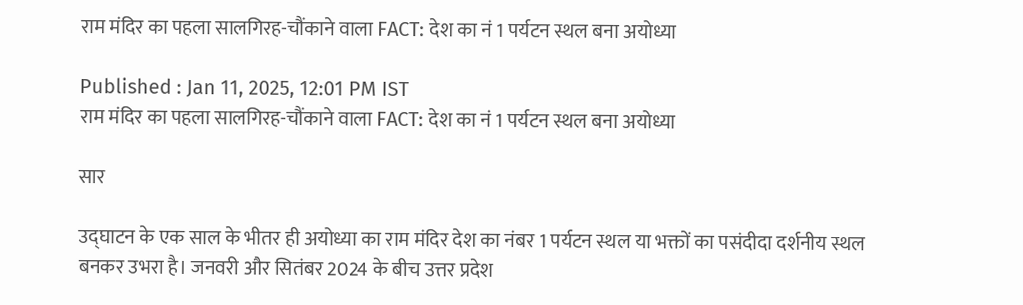राम मंदिर का पहला सालगिरह-चौंकाने वाला FACT: देश का नं 1 पर्यटन स्थल बना अयोध्या

Published : Jan 11, 2025, 12:01 PM IST
राम मंदिर का पहला सालगिरह-चौंकाने वाला FACT: देश का नं 1 पर्यटन स्थल बना अयोध्या

सार

उद्घाटन के एक साल के भीतर ही अयोध्या का राम मंदिर देश का नंबर 1 पर्यटन स्थल या भक्तों का पसंदीदा दर्शनीय स्थल बनकर उभरा है। जनवरी और सितंबर 2024 के बीच उत्तर प्रदेश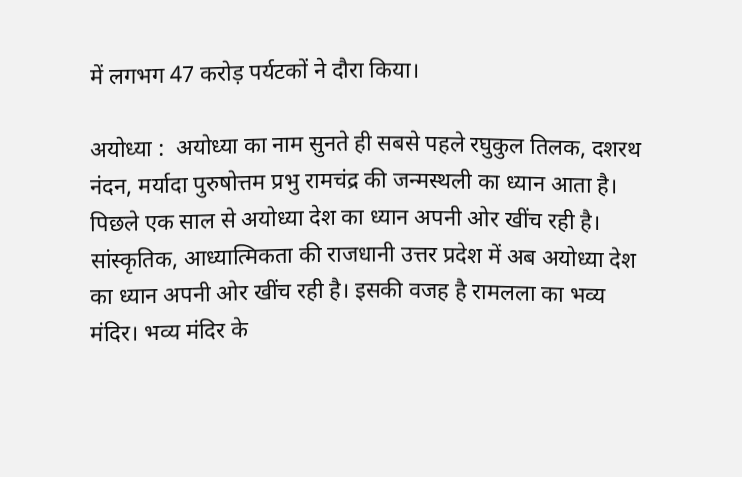में लगभग 47 करोड़ पर्यटकों ने दौरा किया।

अयोध्या :  अयोध्या का नाम सुनते ही सबसे पहले रघुकुल तिलक, दशरथ नंदन, मर्यादा पुरुषोत्तम प्रभु रामचंद्र की जन्मस्थली का ध्यान आता है। पिछले एक साल से अयोध्या देश का ध्यान अपनी ओर खींच रही है। सांस्कृतिक, आध्यात्मिकता की राजधानी उत्तर प्रदेश में अब अयोध्या देश का ध्यान अपनी ओर खींच रही है। इसकी वजह है रामलला का भव्य मंदिर। भव्य मंदिर के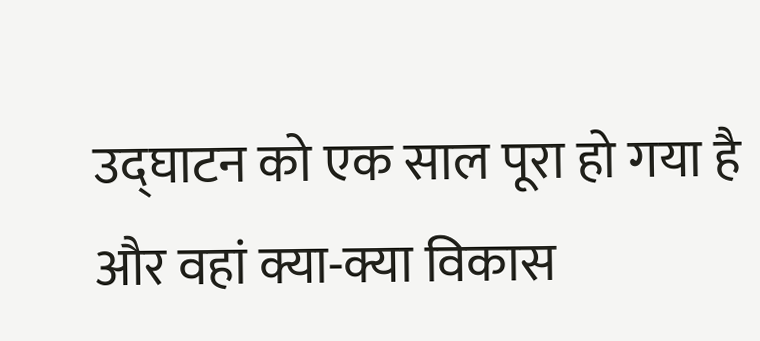उद्घाटन को एक साल पूरा हो गया है और वहां क्या-क्या विकास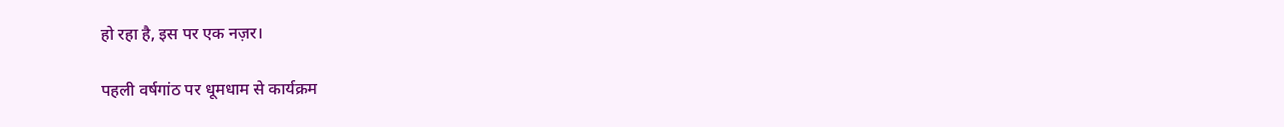हो रहा है, इस पर एक नज़र।

पहली वर्षगांठ पर धूमधाम से कार्यक्रम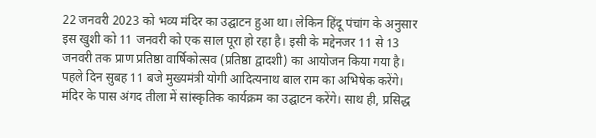22 जनवरी 2023 को भव्य मंदिर का उद्घाटन हुआ था। लेकिन हिंदू पंचांग के अनुसार इस खुशी को 11 जनवरी को एक साल पूरा हो रहा है। इसी के मद्देनजर 11 से 13 जनवरी तक प्राण प्रतिष्ठा वार्षिकोत्सव (प्रतिष्ठा द्वादशी) का आयोजन किया गया है। पहले दिन सुबह 11 बजे मुख्यमंत्री योगी आदित्यनाथ बाल राम का अभिषेक करेंगे। मंदिर के पास अंगद तीला में सांस्कृतिक कार्यक्रम का उद्घाटन करेंगे। साथ ही, प्रसिद्ध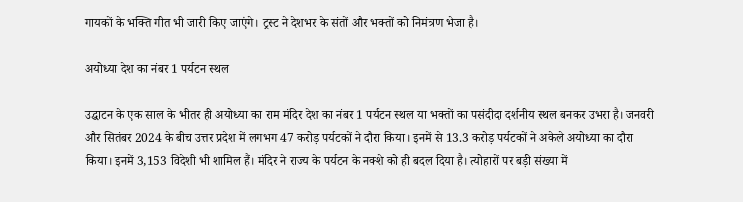गायकों के भक्ति गीत भी जारी किए जाएंगे। ट्रस्ट ने देशभर के संतों और भक्तों को निमंत्रण भेजा है।

अयोध्या देश का नंबर 1 पर्यटन स्थल

उद्घाटन के एक साल के भीतर ही अयोध्या का राम मंदिर देश का नंबर 1 पर्यटन स्थल या भक्तों का पसंदीदा दर्शनीय स्थल बनकर उभरा है। जनवरी और सितंबर 2024 के बीच उत्तर प्रदेश में लगभग 47 करोड़ पर्यटकों ने दौरा किया। इनमें से 13.3 करोड़ पर्यटकों ने अकेले अयोध्या का दौरा किया। इनमें 3,153 विदेशी भी शामिल हैं। मंदिर ने राज्य के पर्यटन के नक्शे को ही बदल दिया है। त्योहारों पर बड़ी संख्या में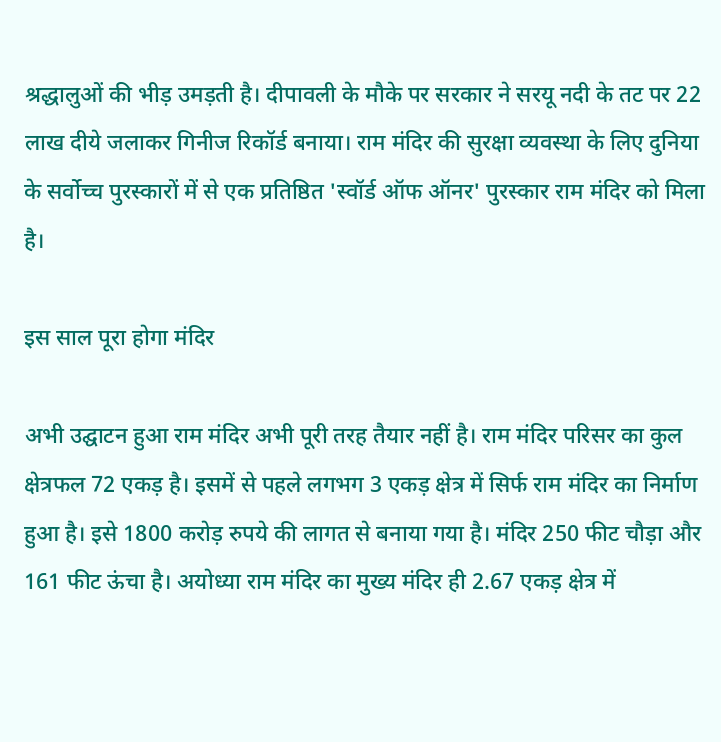श्रद्धालुओं की भीड़ उमड़ती है। दीपावली के मौके पर सरकार ने सरयू नदी के तट पर 22 लाख दीये जलाकर गिनीज रिकॉर्ड बनाया। राम मंदिर की सुरक्षा व्यवस्था के लिए दुनिया के सर्वोच्च पुरस्कारों में से एक प्रतिष्ठित 'स्वॉर्ड ऑफ ऑनर' पुरस्कार राम मंदिर को मिला है।

इस साल पूरा होगा मंदिर

अभी उद्घाटन हुआ राम मंदिर अभी पूरी तरह तैयार नहीं है। राम मंदिर परिसर का कुल क्षेत्रफल 72 एकड़ है। इसमें से पहले लगभग 3 एकड़ क्षेत्र में सिर्फ राम मंदिर का निर्माण हुआ है। इसे 1800 करोड़ रुपये की लागत से बनाया गया है। मंदिर 250 फीट चौड़ा और 161 फीट ऊंचा है। अयोध्या राम मंदिर का मुख्य मंदिर ही 2.67 एकड़ क्षेत्र में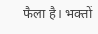फैला है। भक्तों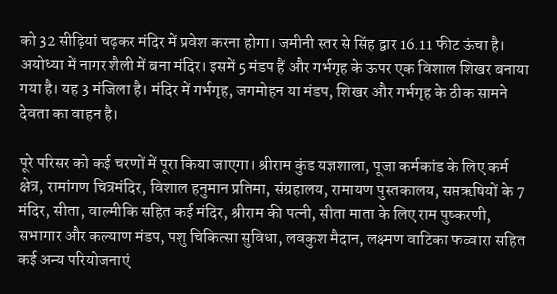को 32 सीढ़ियां चढ़कर मंदिर में प्रवेश करना होगा। जमीनी स्तर से सिंह द्वार 16.11 फीट ऊंचा है। अयोध्या में नागर शैली में बना मंदिर। इसमें 5 मंडप हैं और गर्भगृह के ऊपर एक विशाल शिखर बनाया गया है। यह 3 मंजिला है। मंदिर में गर्भगृह, जगमोहन या मंडप, शिखर और गर्भगृह के ठीक सामने देवता का वाहन है।

पूरे परिसर को कई चरणों में पूरा किया जाएगा। श्रीराम कुंड यज्ञशाला, पूजा कर्मकांड के लिए कर्म क्षेत्र, रामांगण चित्रमंदिर, विशाल हनुमान प्रतिमा, संग्रहालय, रामायण पुस्तकालय, सप्तऋषियों के 7 मंदिर, सीता, वाल्मीकि सहित कई मंदिर, श्रीराम की पत्नी, सीता माता के लिए राम पुष्करणी, सभागार और कल्याण मंडप, पशु चिकित्सा सुविधा, लवकुश मैदान, लक्ष्मण वाटिका फव्वारा सहित कई अन्य परियोजनाएं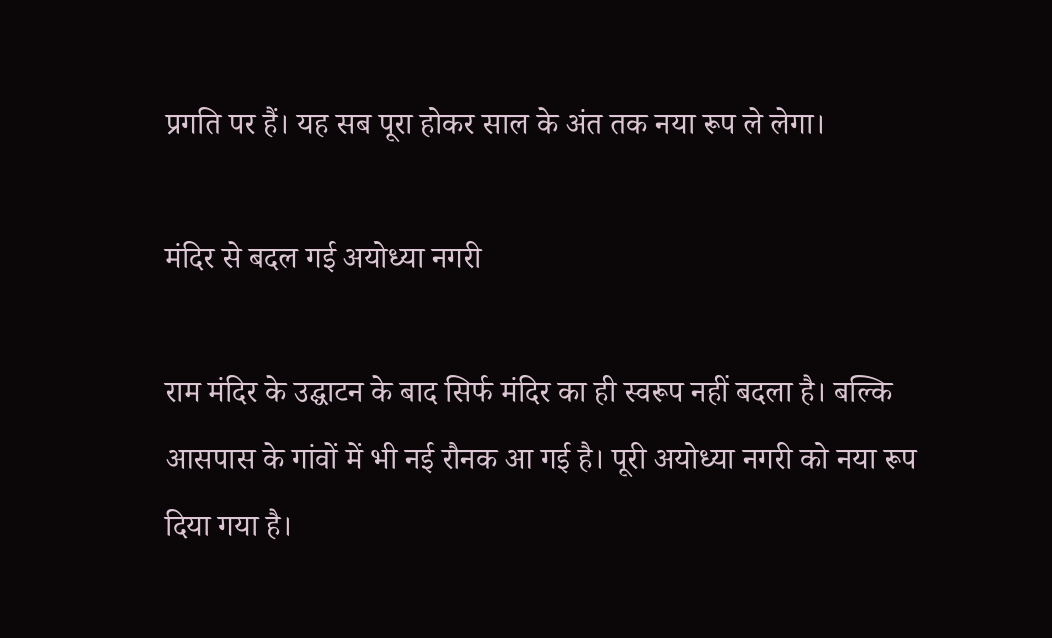प्रगति पर हैं। यह सब पूरा होकर साल के अंत तक नया रूप ले लेगा।

मंदिर से बदल गई अयोध्या नगरी

राम मंदिर के उद्घाटन के बाद सिर्फ मंदिर का ही स्वरूप नहीं बदला है। बल्कि आसपास के गांवों में भी नई रौनक आ गई है। पूरी अयोध्या नगरी को नया रूप दिया गया है।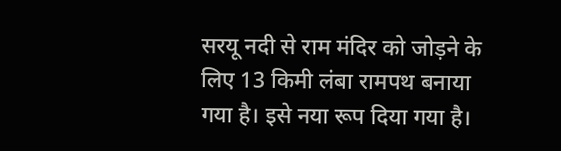सरयू नदी से राम मंदिर को जोड़ने के लिए 13 किमी लंबा रामपथ बनाया गया है। इसे नया रूप दिया गया है।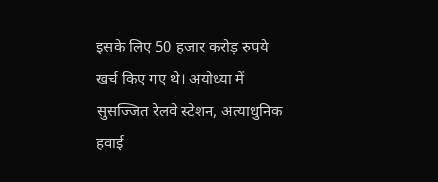इसके लिए 50 हजार करोड़ रुपये खर्च किए गए थे। अयोध्या में सुसज्जित रेलवे स्टेशन, अत्याधुनिक हवाई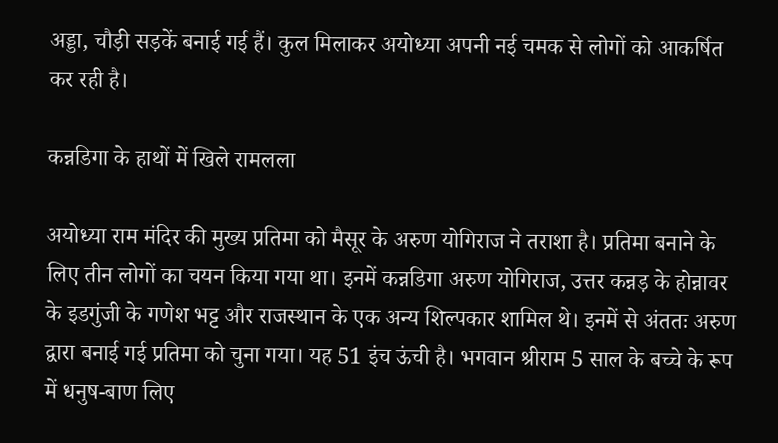अड्डा, चौड़ी सड़कें बनाई गई हैं। कुल मिलाकर अयोध्या अपनी नई चमक से लोगों को आकर्षित कर रही है।

कन्नडिगा के हाथों में खिले रामलला

अयोध्या राम मंदिर की मुख्य प्रतिमा को मैसूर के अरुण योगिराज ने तराशा है। प्रतिमा बनाने के लिए तीन लोगों का चयन किया गया था। इनमें कन्नडिगा अरुण योगिराज, उत्तर कन्नड़ के होन्नावर के इडगुंजी के गणेश भट्ट और राजस्थान के एक अन्य शिल्पकार शामिल थे। इनमें से अंततः अरुण द्वारा बनाई गई प्रतिमा को चुना गया। यह 51 इंच ऊंची है। भगवान श्रीराम 5 साल के बच्चे के रूप में धनुष-बाण लिए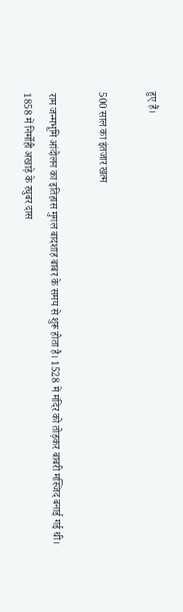हुए हैं।

500 साल का इंतजार खत्म

राम जन्मभूमि आंदोलन का इतिहास मुगल बादशाह बाबर के समय से शुरू होता है। 1528 में मंदिर को तोड़कर बाबरी मस्जिद बनाई गई थी। 1858 में निर्मोही अखाड़े के रघुबर दास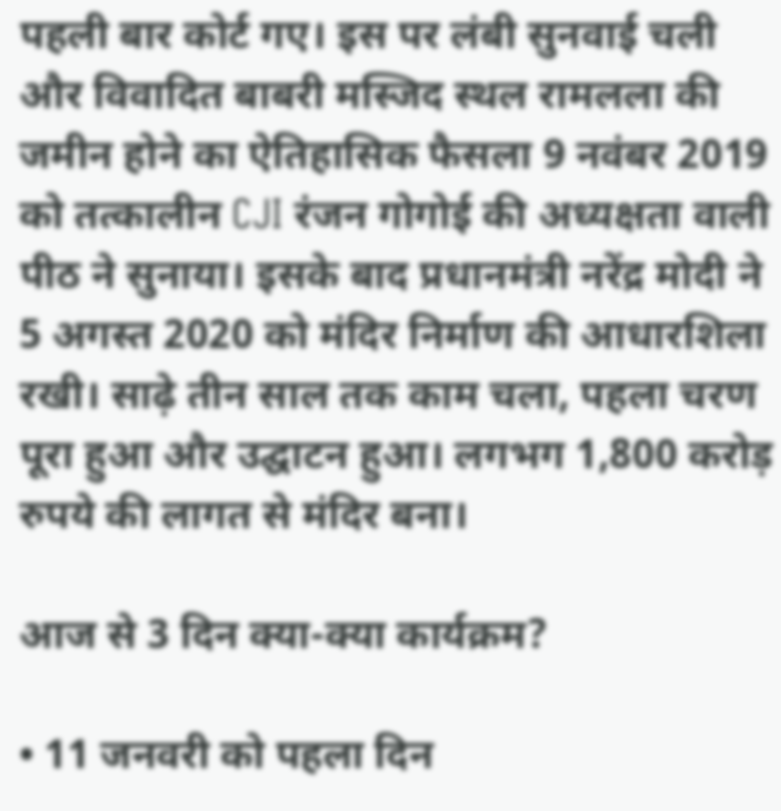पहली बार कोर्ट गए। इस पर लंबी सुनवाई चली और विवादित बाबरी मस्जिद स्थल रामलला की जमीन होने का ऐतिहासिक फैसला 9 नवंबर 2019 को तत्कालीन CJI रंजन गोगोई की अध्यक्षता वाली पीठ ने सुनाया। इसके बाद प्रधानमंत्री नरेंद्र मोदी ने 5 अगस्त 2020 को मंदिर निर्माण की आधारशिला रखी। साढ़े तीन साल तक काम चला, पहला चरण पूरा हुआ और उद्घाटन हुआ। लगभग 1,800 करोड़ रुपये की लागत से मंदिर बना।

आज से 3 दिन क्या-क्या कार्यक्रम?

• 11 जनवरी को पहला दिन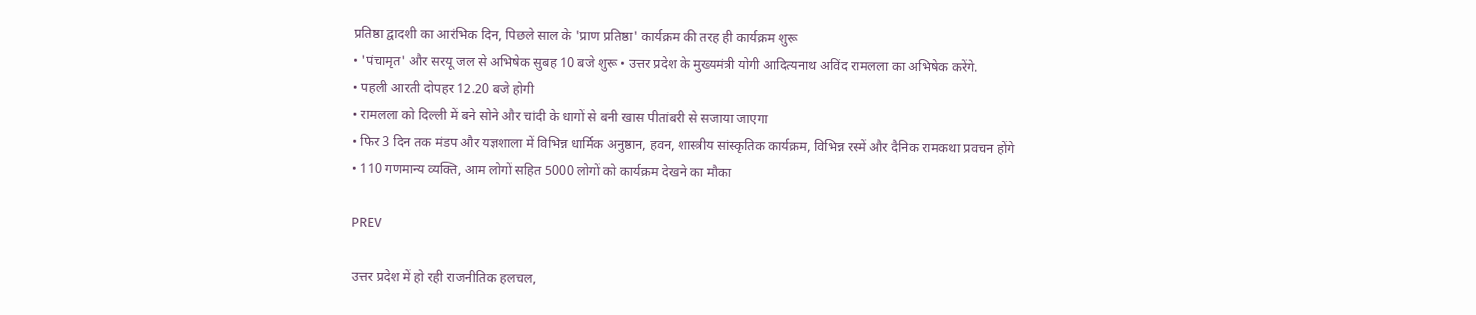प्रतिष्ठा द्वादशी का आरंभिक दिन, पिछले साल के 'प्राण प्रतिष्ठा' कार्यक्रम की तरह ही कार्यक्रम शुरू
• 'पंचामृत' और सरयू जल से अभिषेक सुबह 10 बजे शुरू • उत्तर प्रदेश के मुख्यमंत्री योगी आदित्यनाथ अविंद रामलला का अभिषेक करेंगे.
• पहली आरती दोपहर 12.20 बजे होगी
• रामलला को दिल्ली में बने सोने और चांदी के धागों से बनी खास पीतांबरी से सजाया जाएगा
• फिर 3 दिन तक मंडप और यज्ञशाला में विभिन्न धार्मिक अनुष्ठान, हवन, शास्त्रीय सांस्कृतिक कार्यक्रम, विभिन्न रस्में और दैनिक रामकथा प्रवचन होंगे
• 110 गणमान्य व्यक्ति, आम लोगों सहित 5000 लोगों को कार्यक्रम देखने का मौका

PREV

उत्तर प्रदेश में हो रही राजनीतिक हलचल,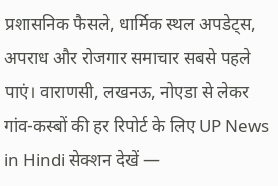प्रशासनिक फैसले, धार्मिक स्थल अपडेट्स, अपराध और रोजगार समाचार सबसे पहले पाएं। वाराणसी, लखनऊ, नोएडा से लेकर गांव-कस्बों की हर रिपोर्ट के लिए UP News in Hindi सेक्शन देखें —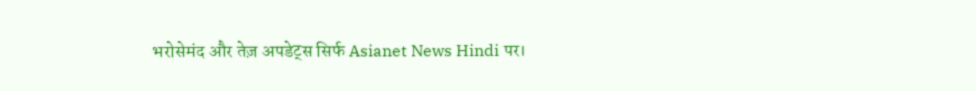भरोसेमंद और तेज़ अपडेट्स सिर्फ Asianet News Hindi पर।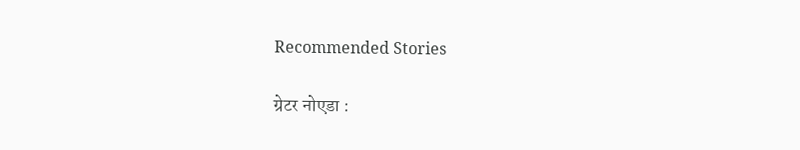Recommended Stories

ग्रेटर नोएडा :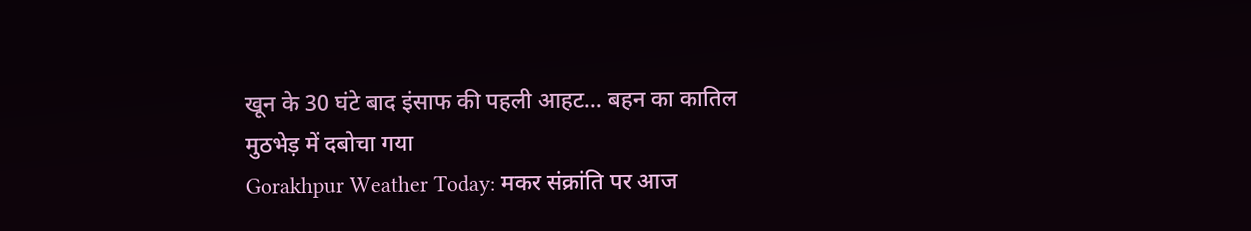खून के 30 घंटे बाद इंसाफ की पहली आहट… बहन का कातिल मुठभेड़ में दबोचा गया
Gorakhpur Weather Today: मकर संक्रांति पर आज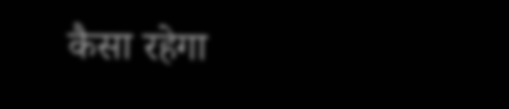कैसा रहेगा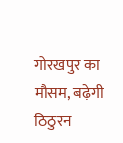गोरखपुर का मौसम, बढ़ेगी ठिठुरन